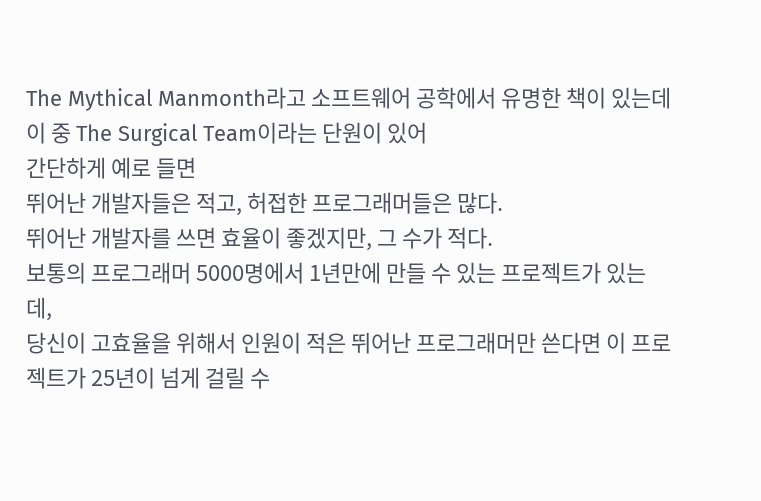The Mythical Manmonth라고 소프트웨어 공학에서 유명한 책이 있는데
이 중 The Surgical Team이라는 단원이 있어
간단하게 예로 들면
뛰어난 개발자들은 적고, 허접한 프로그래머들은 많다.
뛰어난 개발자를 쓰면 효율이 좋겠지만, 그 수가 적다.
보통의 프로그래머 5000명에서 1년만에 만들 수 있는 프로젝트가 있는데,
당신이 고효율을 위해서 인원이 적은 뛰어난 프로그래머만 쓴다면 이 프로젝트가 25년이 넘게 걸릴 수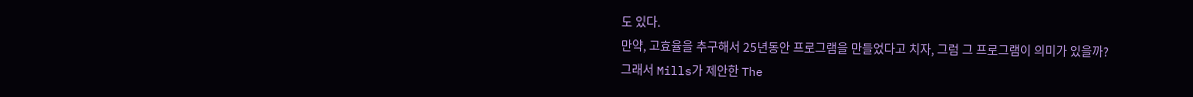도 있다.
만약, 고효율을 추구해서 25년동안 프로그램을 만들었다고 치자, 그럼 그 프로그램이 의미가 있을까?
그래서 Mills가 제안한 The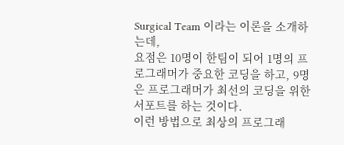Surgical Team 이라는 이론을 소개하는데,
요점은 10명이 한팀이 되어 1명의 프로그래머가 중요한 코딩을 하고, 9명은 프로그래머가 최선의 코딩을 위한 서포트를 하는 것이다.
이런 방법으로 최상의 프로그래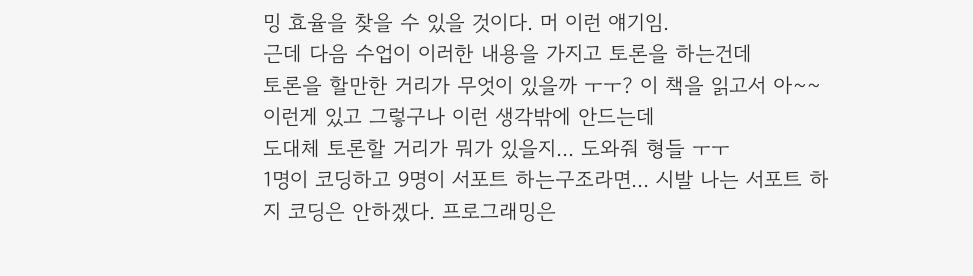밍 효율을 찾을 수 있을 것이다. 머 이런 얘기임.
근데 다음 수업이 이러한 내용을 가지고 토론을 하는건데
토론을 할만한 거리가 무엇이 있을까 ㅜㅜ? 이 책을 읽고서 아~~ 이런게 있고 그렇구나 이런 생각밖에 안드는데
도대체 토론할 거리가 뭐가 있을지... 도와줘 형들 ㅜㅜ
1명이 코딩하고 9명이 서포트 하는구조라면... 시발 나는 서포트 하지 코딩은 안하겠다. 프로그래밍은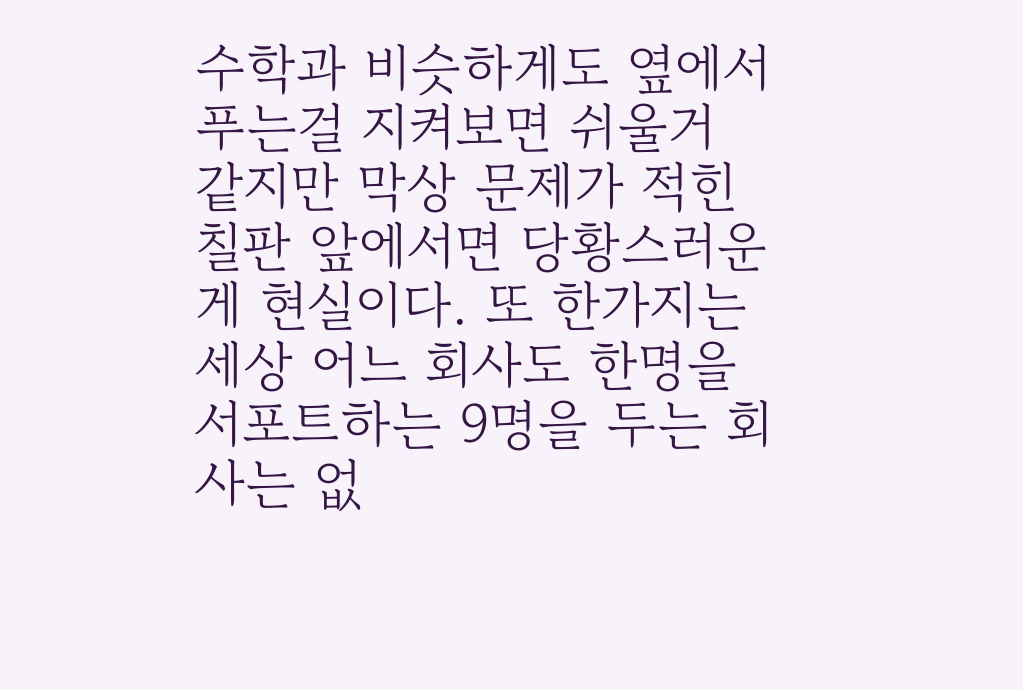수학과 비슷하게도 옆에서 푸는걸 지켜보면 쉬울거 같지만 막상 문제가 적힌 칠판 앞에서면 당황스러운게 현실이다. 또 한가지는 세상 어느 회사도 한명을 서포트하는 9명을 두는 회사는 없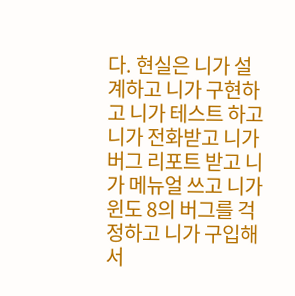다. 현실은 니가 설계하고 니가 구현하고 니가 테스트 하고 니가 전화받고 니가 버그 리포트 받고 니가 메뉴얼 쓰고 니가 윈도 8의 버그를 걱정하고 니가 구입해서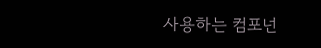사용하는 컴포넌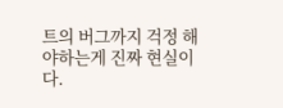트의 버그까지 걱정 해야하는게 진짜 현실이다.